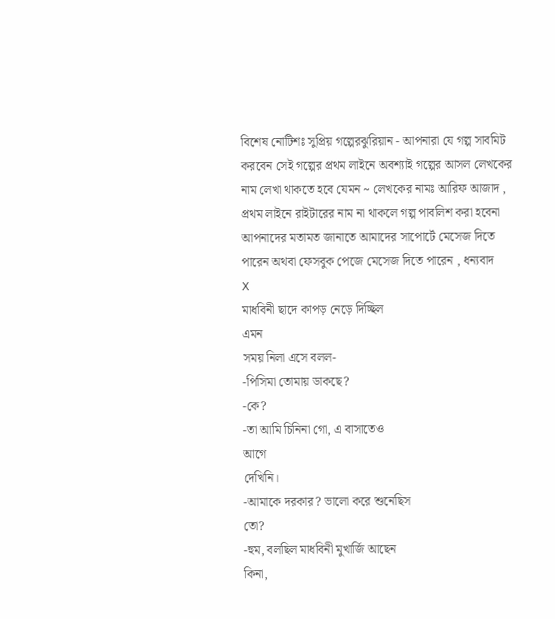বিশেষ নোটিশঃ সুপ্রিয় গল্পেরঝুরিয়ান - আপনারা যে গল্প সাবমিট করবেন সেই গল্পের প্রথম লাইনে অবশ্যাই গল্পের আসল লেখকের নাম লেখা থাকতে হবে যেমন ~ লেখকের নামঃ আরিফ আজাদ , প্রথম লাইনে রাইটারের নাম না থাকলে গল্প পাবলিশ করা হবেনা
আপনাদের মতামত জানাতে আমাদের সাপোর্টে মেসেজ দিতে পারেন অথবা ফেসবুক পেজে মেসেজ দিতে পারেন , ধন্যবাদ
X
মাধবিনী ছাদে কাপড় নেড়ে দিচ্ছিল
এমন
সময় নিলা এসে বলল-
-পিসিমা তোমায় ডাকছে?
-কে?
-তা আমি চিনিনা গো, এ বাসাতেও
আগে
দেখিনি।
-আমাকে দরকার? ভালো করে শুনেছিস
তো?
-হুম, বলছিল মাধবিনী মুখার্জি আছেন
কিনা,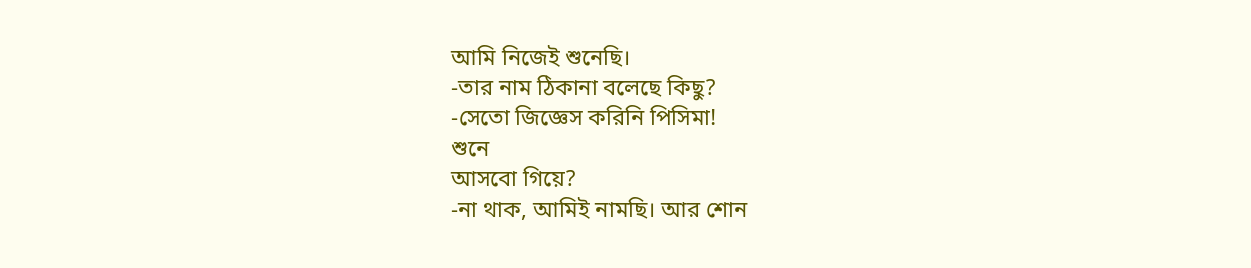আমি নিজেই শুনেছি।
-তার নাম ঠিকানা বলেছে কিছু?
-সেতো জিজ্ঞেস করিনি পিসিমা!
শুনে
আসবো গিয়ে?
-না থাক, আমিই নামছি। আর শোন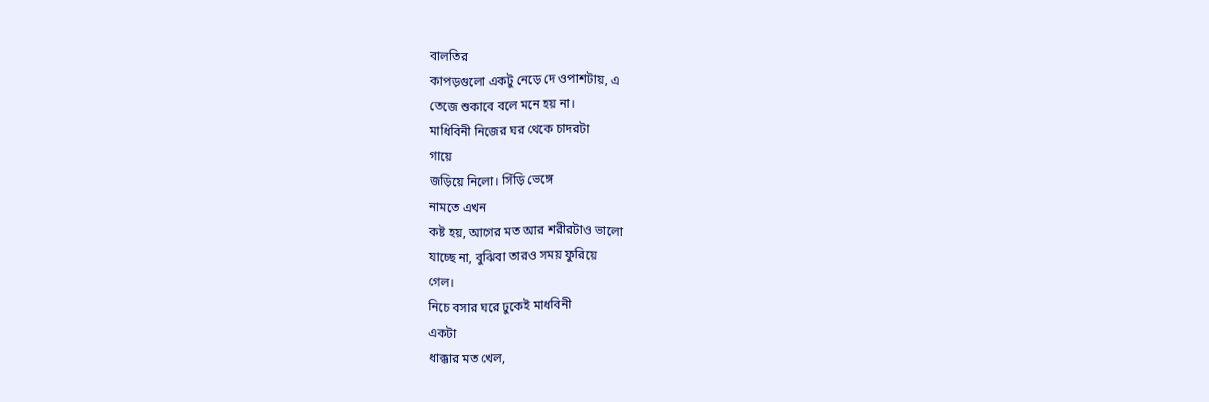বালতির
কাপড়গুলো একটু নেড়ে দে ওপাশটায়, এ
তেজে শুকাবে বলে মনে হয় না।
মাধিবিনী নিজের ঘর থেকে চাদরটা
গায়ে
জড়িয়ে নিলো। সিঁড়ি ভেঙ্গে
নামতে এখন
কষ্ট হয়, আগের মত আর শরীরটাও ভালো
যাচ্ছে না, বুঝিবা তারও সময় ফুরিয়ে
গেল।
নিচে বসার ঘরে ঢুকেই মাধবিনী
একটা
ধাক্কার মত খেল,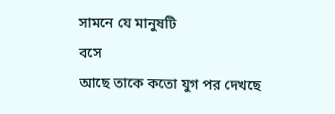সামনে যে মানুষটি
বসে
আছে তাকে কতো যুগ পর দেখছে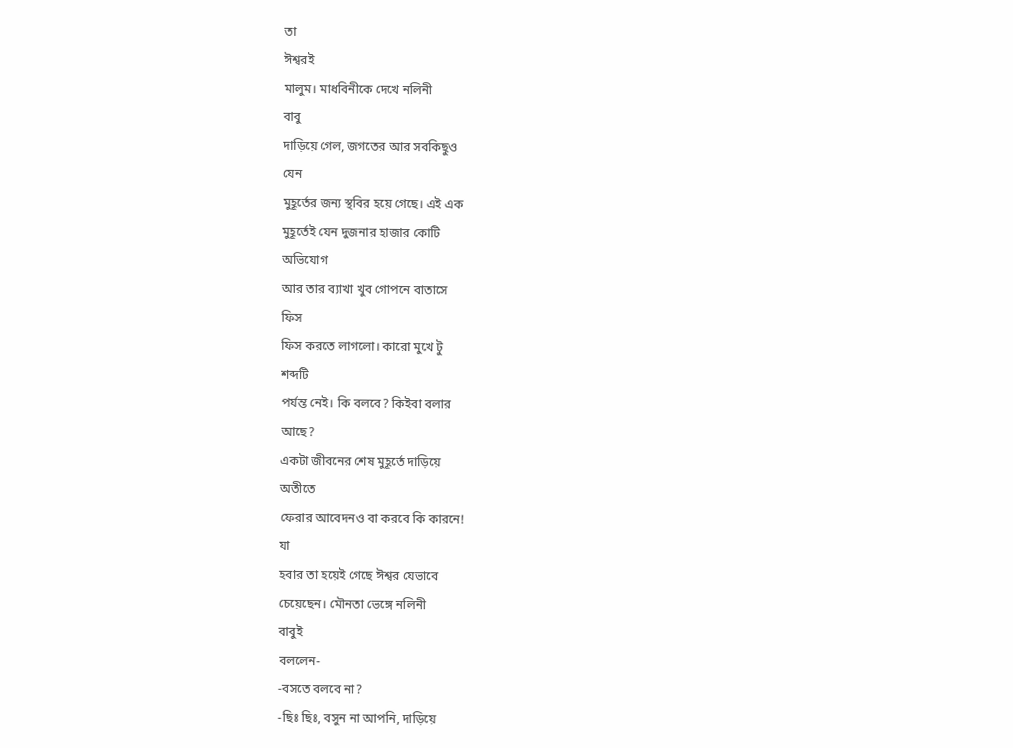তা
ঈশ্বরই
মালুম। মাধবিনীকে দেখে নলিনী
বাবু
দাড়িয়ে গেল, জগতের আর সবকিছুও
যেন
মুহূর্তের জন্য স্থবির হয়ে গেছে। এই এক
মুহূর্তেই যেন দুজনার হাজার কোটি
অভিযোগ
আর তার ব্যাখা খুব গোপনে বাতাসে
ফিস
ফিস করতে লাগলো। কারো মুখে টু
শব্দটি
পর্যন্ত নেই। কি বলবে? কিইবা বলার
আছে?
একটা জীবনের শেষ মুহূর্তে দাড়িয়ে
অতীতে
ফেরার আবেদনও বা করবে কি কারনে!
যা
হবার তা হয়েই গেছে ঈশ্বর যেভাবে
চেয়েছেন। মৌনতা ভেঙ্গে নলিনী
বাবুই
বললেন-
-বসতে বলবে না?
-ছিঃ ছিঃ, বসুন না আপনি, দাড়িয়ে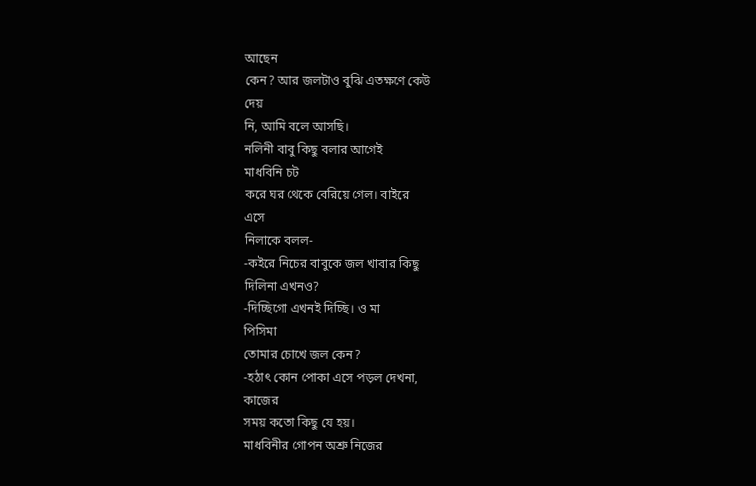আছেন
কেন? আর জলটাও বুঝি এতক্ষণে কেউ
দেয়
নি, আমি বলে আসছি।
নলিনী বাবু কিছু বলার আগেই
মাধবিনি চট
করে ঘর থেকে বেরিয়ে গেল। বাইরে
এসে
নিলাকে বলল-
-কইরে নিচের বাবুকে জল খাবার কিছু
দিলিনা এখনও?
-দিচ্ছিগো এখনই দিচ্ছি। ও মা
পিসিমা
তোমার চোখে জল কেন?
-হঠাৎ কোন পোকা এসে পড়ল দেখনা,
কাজের
সময় কতো কিছু যে হয়।
মাধবিনীর গোপন অশ্রু নিজের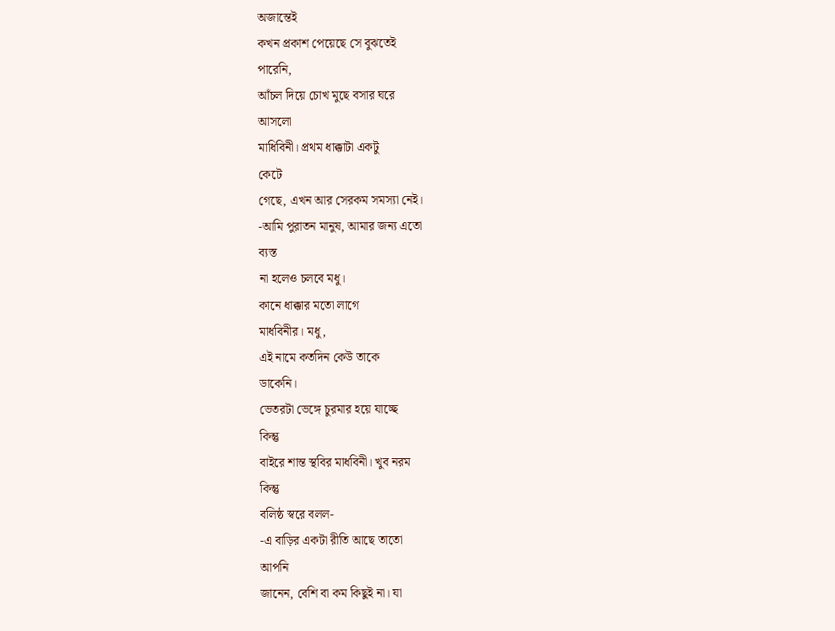অজান্তেই
কখন প্রকাশ পেয়েছে সে বুঝতেই
পারেনি,
আঁচল দিয়ে চোখ মুছে বসার ঘরে
আসলো
মাধিবিনী। প্রথম ধাক্কাটা একটু
কেটে
গেছে, এখন আর সেরকম সমস্যা নেই।
-আমি পুরাতন মানুষ, আমার জন্য এতো
ব্যস্ত
না হলেও চলবে মধু।
কানে ধাক্কার মতো লাগে
মাধবিনীর। মধু,
এই নামে কতদিন কেউ তাকে
ডাকেনি।
ভেতরটা ভেঙ্গে চুরমার হয়ে যাচ্ছে
কিন্তু
বাইরে শান্ত স্থবির মাধবিনী। খুব নরম
কিন্তু
বলিষ্ঠ স্বরে বলল-
-এ বাড়ির একটা রীতি আছে তাতো
আপনি
জানেন, বেশি বা কম কিছুই না। যা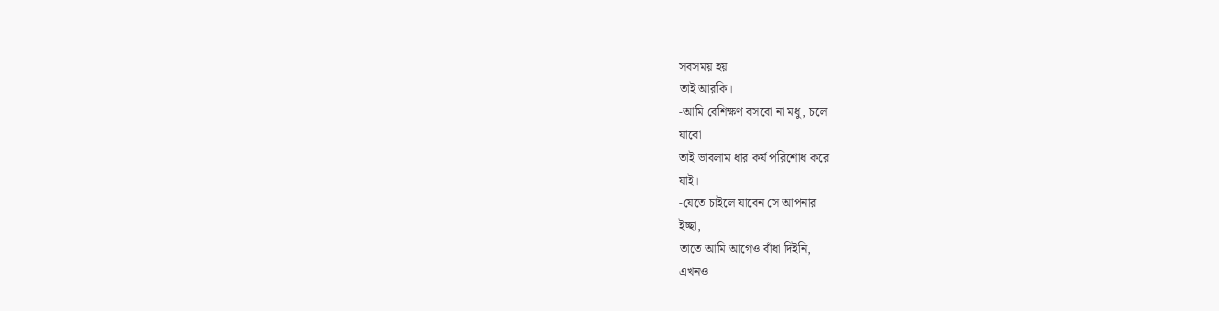সবসময় হয়
তাই আরকি।
-আমি বেশিক্ষণ বসবো না মধু, চলে
যাবো
তাই ভাবলাম ধার কর্য পরিশোধ করে
যাই।
-যেতে চাইলে যাবেন সে আপনার
ইচ্ছা,
তাতে আমি আগেও বাঁধা দিইনি,
এখনও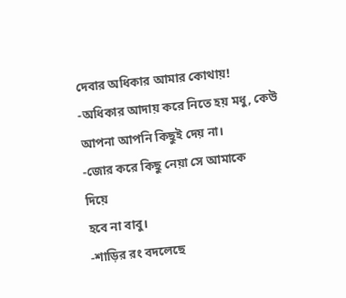দেবার অধিকার আমার কোথায়!
-অধিকার আদায় করে নিতে হয় মধু, কেউ
আপনা আপনি কিছুই দেয় না।
-জোর করে কিছু নেয়া সে আমাকে
দিয়ে
হবে না বাবু।
-শাড়ির রং বদলেছে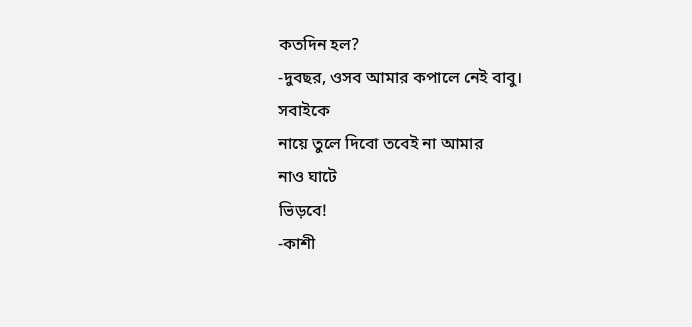কতদিন হল?
-দুবছর, ওসব আমার কপালে নেই বাবু।
সবাইকে
নায়ে তুলে দিবো তবেই না আমার
নাও ঘাটে
ভিড়বে!
-কাশী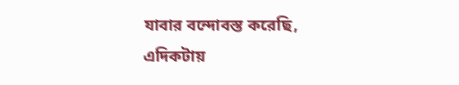যাবার বন্দোবস্ত করেছি,
এদিকটায়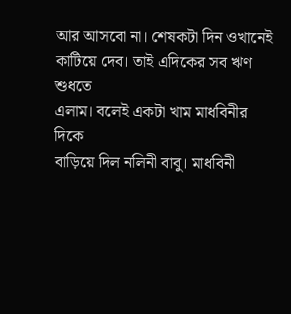আর আসবো না। শেষকটা দিন ওখানেই
কাটিয়ে দেব। তাই এদিকের সব ঋণ
শুধতে
এলাম। বলেই একটা খাম মাধবিনীর
দিকে
বাড়িয়ে দিল নলিনী বাবু। মাধবিনী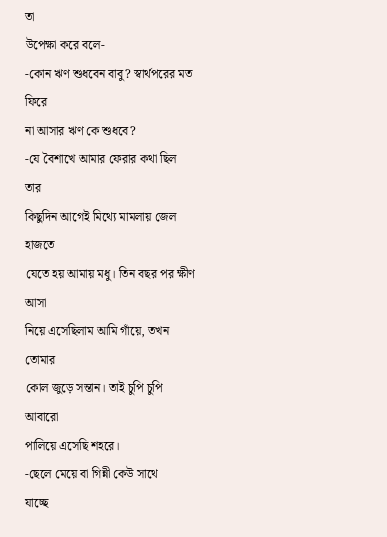তা
উপেক্ষা করে বলে-
-কোন ঋণ শুধবেন বাবু? স্বার্থপরের মত
ফিরে
না আসার ঋণ কে শুধবে?
-যে বৈশাখে আমার ফেরার কথা ছিল
তার
কিছুদিন আগেই মিথ্যে মামলায় জেল
হাজতে
যেতে হয় আমায় মধু। তিন বছর পর ক্ষীণ
আসা
নিয়ে এসেছিলাম আমি গাঁয়ে, তখন
তোমার
কোল জুড়ে সন্তান। তাই চুপি চুপি
আবারো
পালিয়ে এসেছি শহরে।
-ছেলে মেয়ে বা গিন্নী কেউ সাথে
যাচ্ছে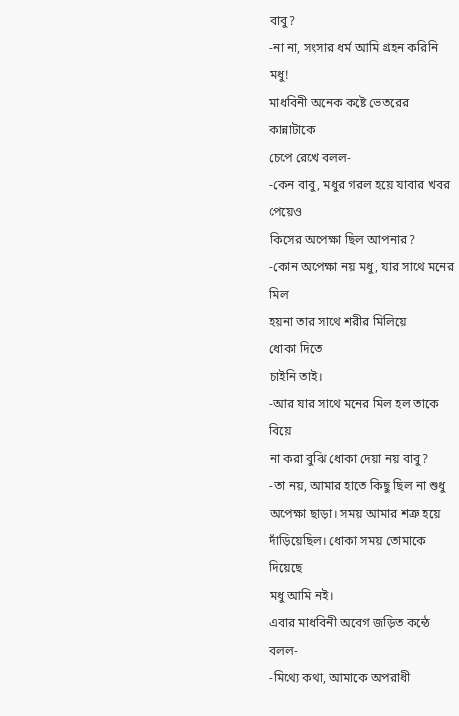বাবু?
-না না, সংসার ধর্ম আমি গ্রহন করিনি
মধু!
মাধবিনী অনেক কষ্টে ভেতরের
কান্নাটাকে
চেপে রেখে বলল-
-কেন বাবু, মধুর গরল হয়ে যাবার খবর
পেয়েও
কিসের অপেক্ষা ছিল আপনার?
-কোন অপেক্ষা নয় মধু, যার সাথে মনের
মিল
হয়না তার সাথে শরীর মিলিয়ে
ধোকা দিতে
চাইনি তাই।
-আর যার সাথে মনের মিল হল তাকে
বিয়ে
না করা বুঝি ধোকা দেয়া নয় বাবু?
-তা নয়, আমার হাতে কিছু ছিল না শুধু
অপেক্ষা ছাড়া। সময় আমার শত্রু হয়ে
দাঁড়িয়েছিল। ধোকা সময় তোমাকে
দিয়েছে
মধু আমি নই।
এবার মাধবিনী অবেগ জড়িত কন্ঠে
বলল-
-মিথ্যে কথা, আমাকে অপরাধী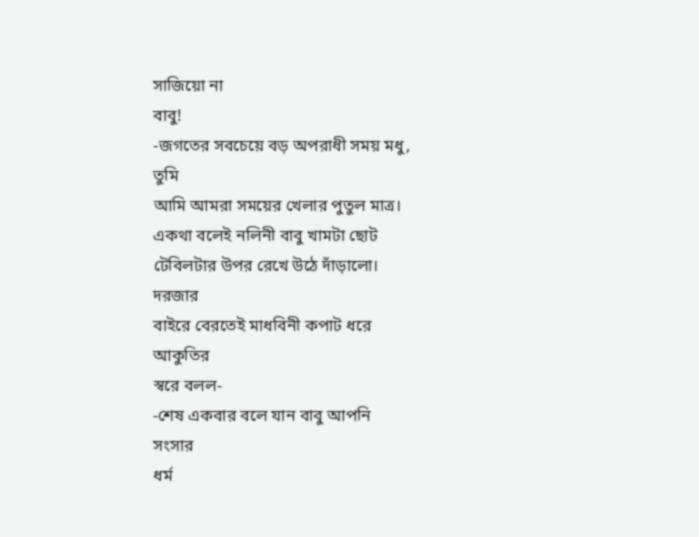সাজিয়ো না
বাবু!
-জগতের সবচেয়ে বড় অপরাধী সময় মধু,
তুমি
আমি আমরা সময়ের খেলার পুতুল মাত্র।
একথা বলেই নলিনী বাবু খামটা ছোট
টেবিলটার উপর রেখে উঠে দাঁড়ালো।
দরজার
বাইরে বেরতেই মাধবিনী কপাট ধরে
আকুতির
স্বরে বলল-
-শেষ একবার বলে যান বাবু আপনি
সংসার
ধর্ম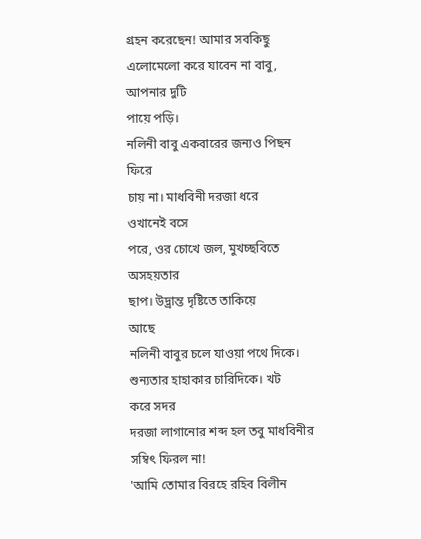গ্রহন করেছেন! আমার সবকিছু
এলোমেলো করে যাবেন না বাবু,
আপনার দুটি
পায়ে পড়ি।
নলিনী বাবু একবারের জন্যও পিছন
ফিরে
চায় না। মাধবিনী দরজা ধরে
ওখানেই বসে
পরে, ওর চোখে জল, মুখচ্ছবিতে
অসহয়তার
ছাপ। উদ্ভ্রান্ত দৃষ্টিতে তাকিয়ে
আছে
নলিনী বাবুর চলে যাওয়া পথে দিকে।
শুন্যতার হাহাকার চারিদিকে। খট
করে সদর
দরজা লাগানোর শব্দ হল তবু মাধবিনীর
সম্বিৎ ফিরল না!
'আমি তোমার বিরহে রহিব বিলীন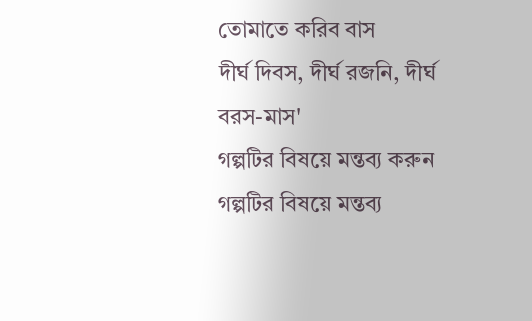তোমাতে করিব বাস
দীর্ঘ দিবস, দীর্ঘ রজনি, দীর্ঘ বরস-মাস'
গল্পটির বিষয়ে মন্তব্য করুন
গল্পটির বিষয়ে মন্তব্য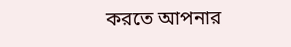করতে আপনার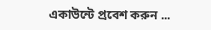একাউন্টে প্রবেশ করুন ...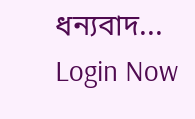ধন্যবাদ... Login Now